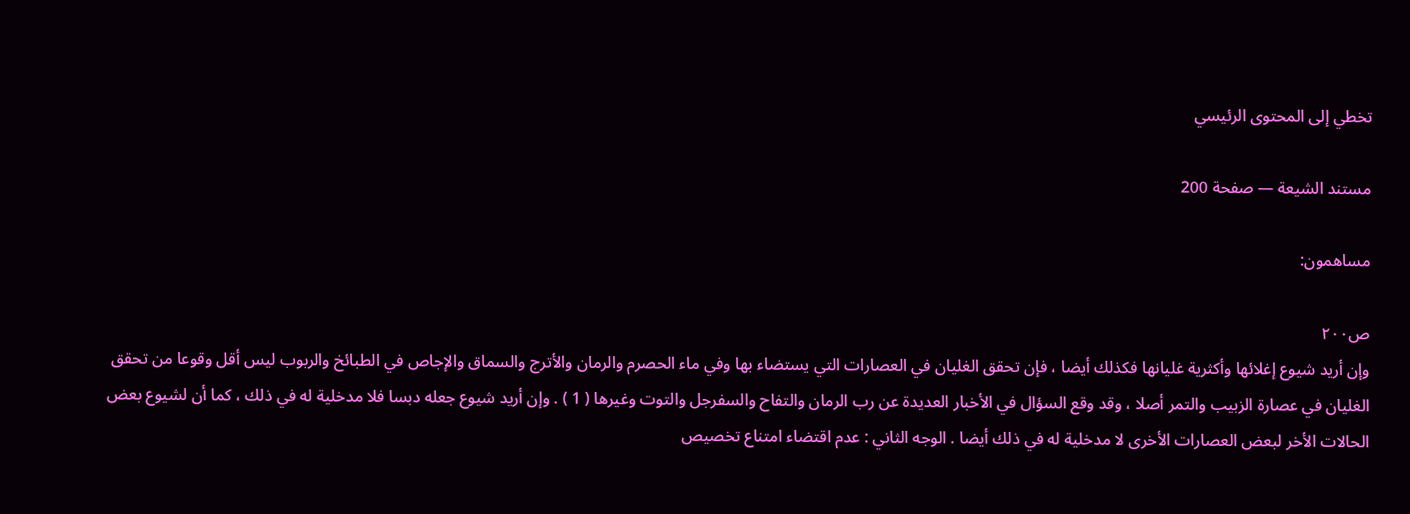تخطي إلى المحتوى الرئيسي

مستند الشيعة — صفحة 200

مساهمون:

ص٢٠٠
وإن أريد شيوع إغلائها وأكثرية غليانها فكذلك أيضا ، فإن تحقق الغليان في العصارات التي يستضاء بها وفي ماء الحصرم والرمان والأترج والسماق والإجاص في الطبائخ والربوب ليس أقل وقوعا من تحقق الغليان في عصارة الزبيب والتمر أصلا ، وقد وقع السؤال في الأخبار العديدة عن رب الرمان والتفاح والسفرجل والتوت وغيرها ( 1 ) . وإن أريد شيوع جعله دبسا فلا مدخلية له في ذلك ، كما أن لشيوع بعض الحالات الأخر لبعض العصارات الأخرى لا مدخلية له في ذلك أيضا . الوجه الثاني : عدم اقتضاء امتناع تخصيص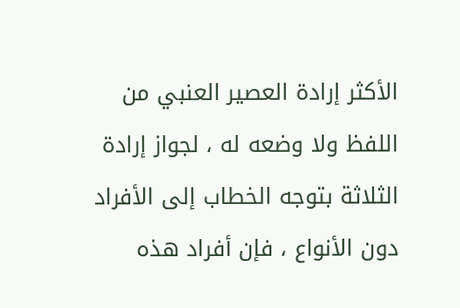الأكثر إرادة العصير العنبي من اللفظ ولا وضعه له ، لجواز إرادة الثلاثة بتوجه الخطاب إلى الأفراد دون الأنواع ، فإن أفراد هذه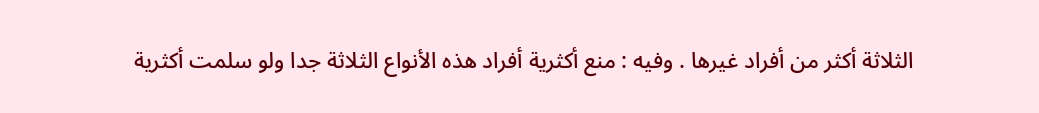الثلاثة أكثر من أفراد غيرها . وفيه : منع أكثرية أفراد هذه الأنواع الثلاثة جدا ولو سلمت أكثرية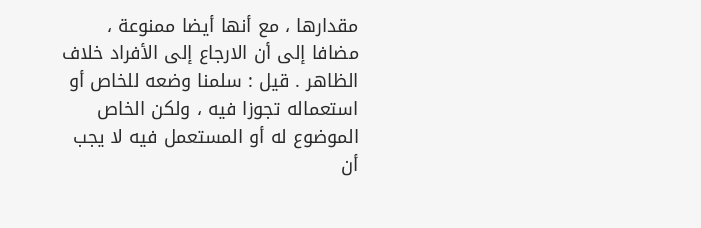مقدارها ، مع أنها أيضا ممنوعة ، مضافا إلى أن الارجاع إلى الأفراد خلاف الظاهر . قيل : سلمنا وضعه للخاص أو استعماله تجوزا فيه ، ولكن الخاص الموضوع له أو المستعمل فيه لا يجب أن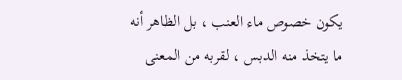يكون خصوص ماء العنب ، بل الظاهر أنه ما يتخذ منه الدبس ، لقربه من المعنى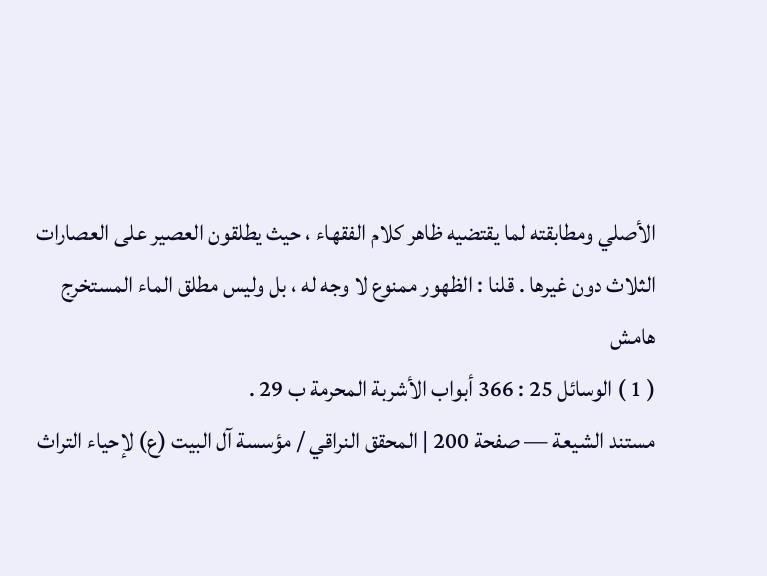الأصلي ومطابقته لما يقتضيه ظاهر كلام الفقهاء ، حيث يطلقون العصير على العصارات الثلاث دون غيرها . قلنا : الظهور ممنوع لا وجه له ، بل وليس مطلق الماء المستخرج
هامش
( 1 ) الوسائل 25 : 366 أبواب الأشربة المحرمة ب 29 .
مستند الشيعة — صفحة 200 | المحقق النراقي / مؤسسة آل البيت (ع) لإحياء التراث